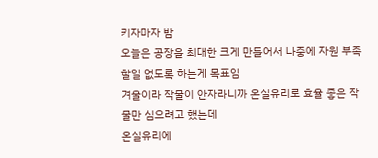키자마자 밤
오늘은 공장을 최대한 크게 만들어서 나중에 자원 부족할일 없도록 하는게 목표임
겨울이라 작물이 안자라니까 온실유리로 효율 좋은 작물만 심으려고 했는데
온실유리에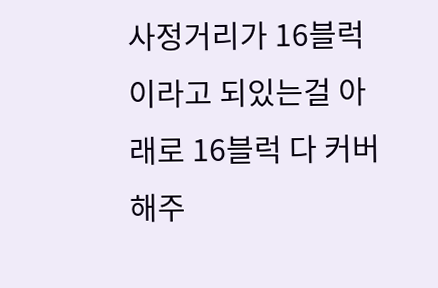사정거리가 16블럭이라고 되있는걸 아래로 16블럭 다 커버해주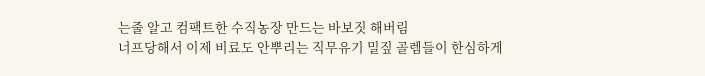는줄 알고 컴팩트한 수직농장 만드는 바보짓 해버림
너프당해서 이제 비료도 안뿌리는 직무유기 밀짚 골렘들이 한심하게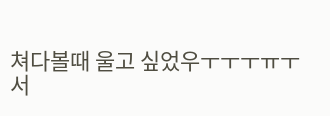쳐다볼때 울고 싶었우ㅜㅜㅜㅠㅜ
서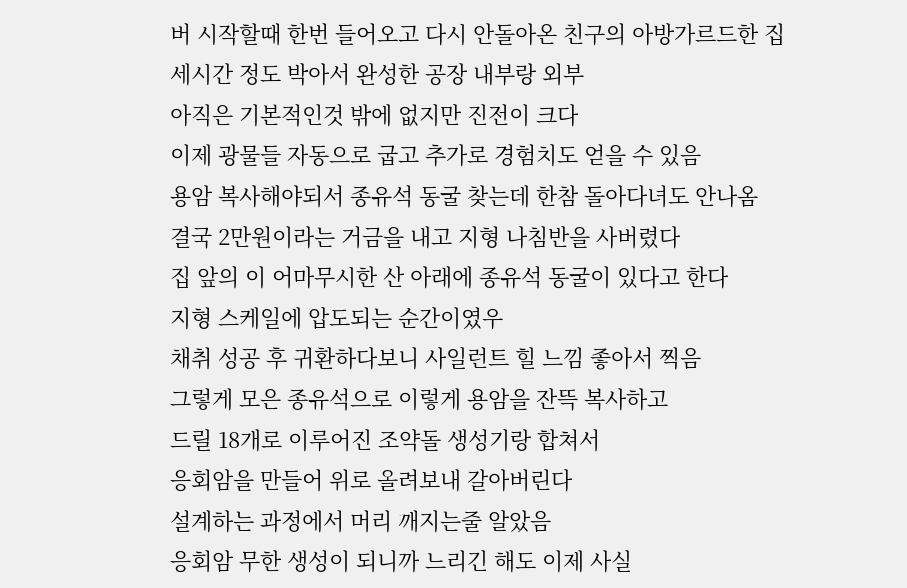버 시작할때 한번 들어오고 다시 안돌아온 친구의 아방가르드한 집
세시간 정도 박아서 완성한 공장 내부랑 외부
아직은 기본적인것 밖에 없지만 진전이 크다
이제 광물들 자동으로 굽고 추가로 경험치도 얻을 수 있음
용암 복사해야되서 종유석 동굴 찾는데 한참 돌아다녀도 안나옴
결국 2만원이라는 거금을 내고 지형 나침반을 사버렸다
집 앞의 이 어마무시한 산 아래에 종유석 동굴이 있다고 한다
지형 스케일에 압도되는 순간이였우
채취 성공 후 귀환하다보니 사일런트 힐 느낌 좋아서 찍음
그렇게 모은 종유석으로 이렇게 용암을 잔뜩 복사하고
드릴 18개로 이루어진 조약돌 생성기랑 합쳐서
응회암을 만들어 위로 올려보내 갈아버린다
설계하는 과정에서 머리 깨지는줄 알았음
응회암 무한 생성이 되니까 느리긴 해도 이제 사실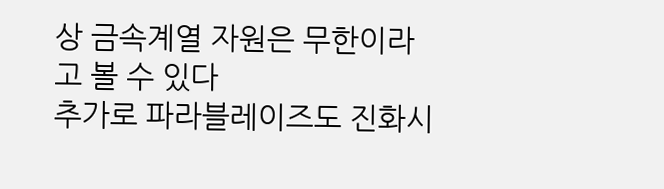상 금속계열 자원은 무한이라고 볼 수 있다
추가로 파라블레이즈도 진화시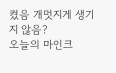켰음 개멋지게 생기지 않음?
오늘의 마인크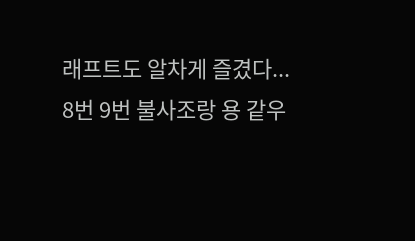래프트도 알차게 즐겼다...
8번 9번 불사조랑 용 같우